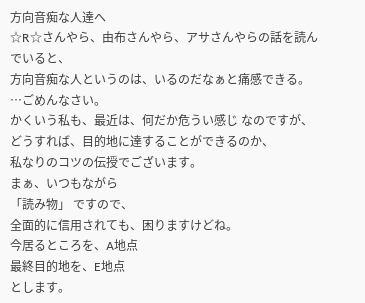方向音痴な人達へ
☆R☆さんやら、由布さんやら、アサさんやらの話を読んでいると、
方向音痴な人というのは、いるのだなぁと痛感できる。
…ごめんなさい。
かくいう私も、最近は、何だか危うい感じ なのですが、
どうすれば、目的地に達することができるのか、
私なりのコツの伝授でございます。
まぁ、いつもながら
「読み物」 ですので、
全面的に信用されても、困りますけどね。
今居るところを、A地点
最終目的地を、E地点
とします。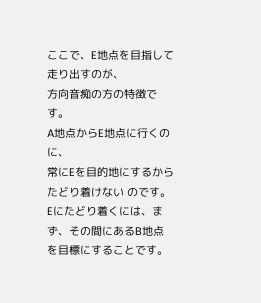ここで、E地点を目指して走り出すのが、
方向音痴の方の特徴です。
A地点からE地点に行くのに、
常にEを目的地にするからたどり着けない のです。
Eにたどり着くには、まず、その間にあるB地点を目標にすることです。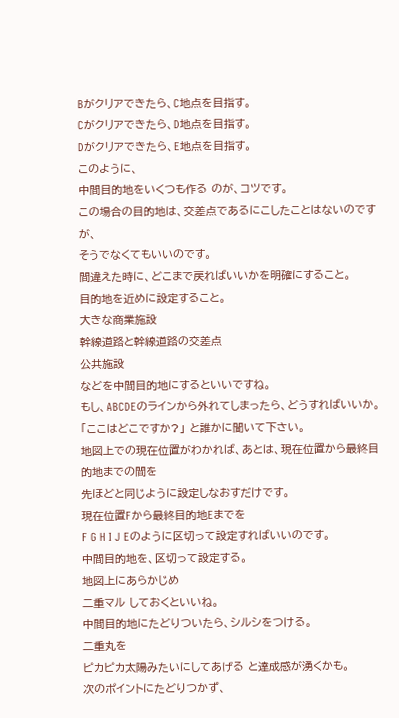Bがクリアできたら、C地点を目指す。
Cがクリアできたら、D地点を目指す。
Dがクリアできたら、E地点を目指す。
このように、
中間目的地をいくつも作る のが、コツです。
この場合の目的地は、交差点であるにこしたことはないのですが、
そうでなくてもいいのです。
間違えた時に、どこまで戻ればいいかを明確にすること。
目的地を近めに設定すること。
大きな商業施設
幹線道路と幹線道路の交差点
公共施設
などを中間目的地にするといいですね。
もし、ABCDEのラインから外れてしまったら、どうすればいいか。
「ここはどこですか?」 と誰かに聞いて下さい。
地図上での現在位置がわかれば、あとは、現在位置から最終目的地までの間を
先ほどと同じように設定しなおすだけです。
現在位置Fから最終目的地Eまでを
F G H I J Eのように区切って設定すればいいのです。
中間目的地を、区切って設定する。
地図上にあらかじめ
二重マル しておくといいね。
中間目的地にたどりついたら、シルシをつける。
二重丸を
ピカピカ太陽みたいにしてあげる と達成感が湧くかも。
次のポイントにたどりつかず、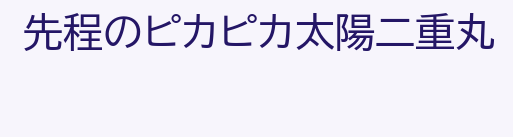先程のピカピカ太陽二重丸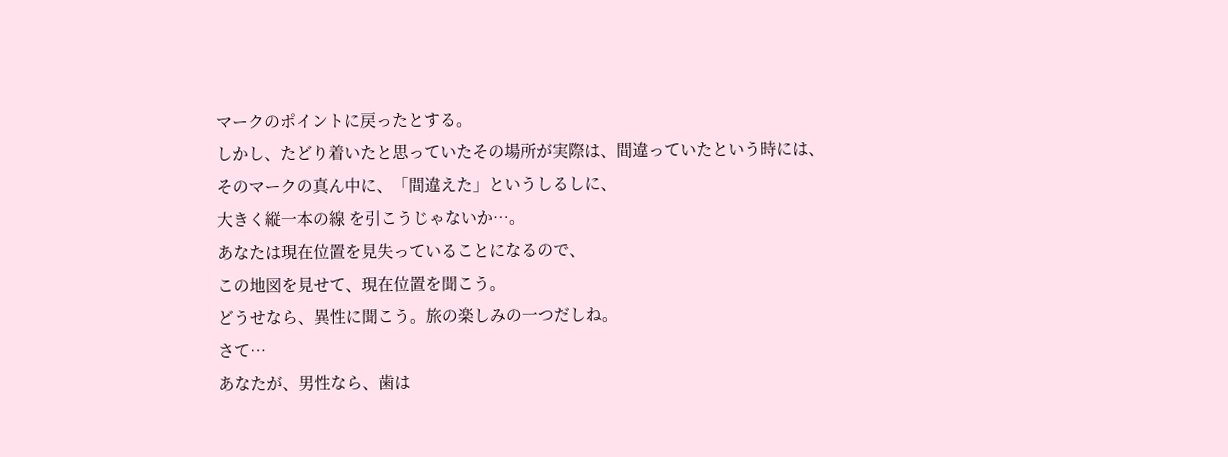マークのポイントに戻ったとする。
しかし、たどり着いたと思っていたその場所が実際は、間違っていたという時には、
そのマークの真ん中に、「間違えた」というしるしに、
大きく縦一本の線 を引こうじゃないか…。
あなたは現在位置を見失っていることになるので、
この地図を見せて、現在位置を聞こう。
どうせなら、異性に聞こう。旅の楽しみの一つだしね。
さて…
あなたが、男性なら、歯は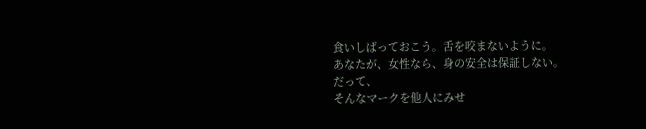食いしばっておこう。舌を咬まないように。
あなたが、女性なら、身の安全は保証しない。
だって、
そんなマークを他人にみせ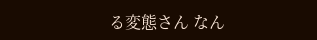る変態さん なん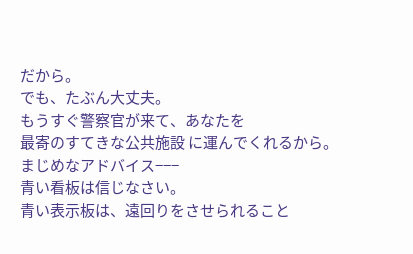だから。
でも、たぶん大丈夫。
もうすぐ警察官が来て、あなたを
最寄のすてきな公共施設 に運んでくれるから。
まじめなアドバイス−−−
青い看板は信じなさい。
青い表示板は、遠回りをさせられること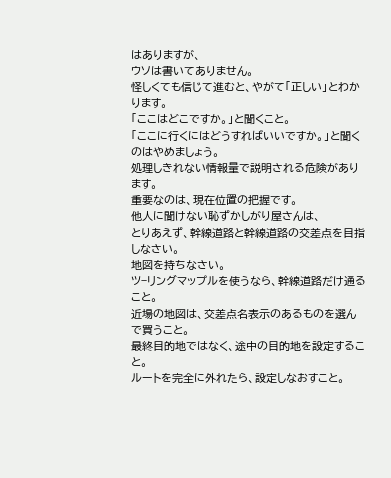はありますが、
ウソは書いてありません。
怪しくても信じて進むと、やがて「正しい」とわかります。
「ここはどこですか。」と聞くこと。
「ここに行くにはどうすればいいですか。」と聞くのはやめましょう。
処理しきれない情報量で説明される危険があります。
重要なのは、現在位置の把握です。
他人に聞けない恥ずかしがり屋さんは、
とりあえず、幹線道路と幹線道路の交差点を目指しなさい。
地図を持ちなさい。
ツ−リングマップルを使うなら、幹線道路だけ通ること。
近場の地図は、交差点名表示のあるものを選んで買うこと。
最終目的地ではなく、途中の目的地を設定すること。
ルートを完全に外れたら、設定しなおすこと。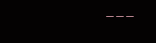−−−